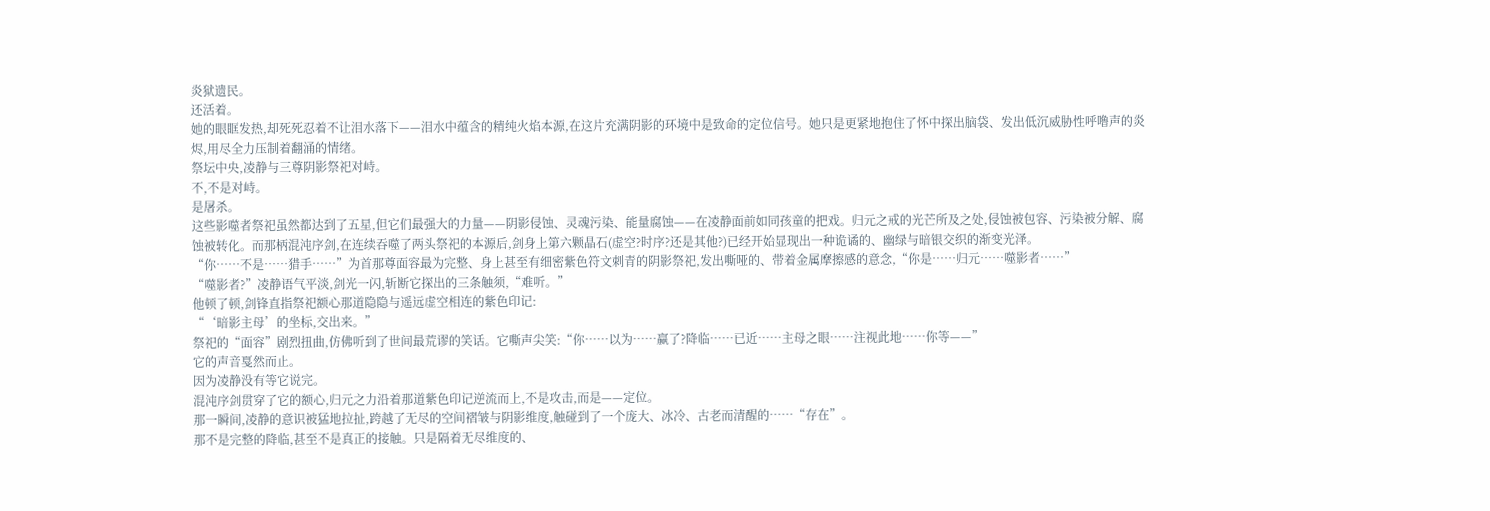炎狱遗民。
还活着。
她的眼眶发热,却死死忍着不让泪水落下——泪水中蕴含的精纯火焰本源,在这片充满阴影的环境中是致命的定位信号。她只是更紧地抱住了怀中探出脑袋、发出低沉威胁性呼噜声的炎烬,用尽全力压制着翻涌的情绪。
祭坛中央,凌静与三尊阴影祭祀对峙。
不,不是对峙。
是屠杀。
这些影噬者祭祀虽然都达到了五星,但它们最强大的力量——阴影侵蚀、灵魂污染、能量腐蚀——在凌静面前如同孩童的把戏。归元之戒的光芒所及之处,侵蚀被包容、污染被分解、腐蚀被转化。而那柄混沌序剑,在连续吞噬了两头祭祀的本源后,剑身上第六颗晶石(虚空?时序?还是其他?)已经开始显现出一种诡谲的、幽绿与暗银交织的渐变光泽。
“你……不是……猎手……”为首那尊面容最为完整、身上甚至有细密紫色符文刺青的阴影祭祀,发出嘶哑的、带着金属摩擦感的意念,“你是……归元……噬影者……”
“噬影者?”凌静语气平淡,剑光一闪,斩断它探出的三条触须,“难听。”
他顿了顿,剑锋直指祭祀额心那道隐隐与遥远虚空相连的紫色印记:
“‘暗影主母’的坐标,交出来。”
祭祀的“面容”剧烈扭曲,仿佛听到了世间最荒谬的笑话。它嘶声尖笑:“你……以为……赢了?降临……已近……主母之眼……注视此地……你等——”
它的声音戛然而止。
因为凌静没有等它说完。
混沌序剑贯穿了它的额心,归元之力沿着那道紫色印记逆流而上,不是攻击,而是——定位。
那一瞬间,凌静的意识被猛地拉扯,跨越了无尽的空间褶皱与阴影维度,触碰到了一个庞大、冰冷、古老而清醒的……“存在”。
那不是完整的降临,甚至不是真正的接触。只是隔着无尽维度的、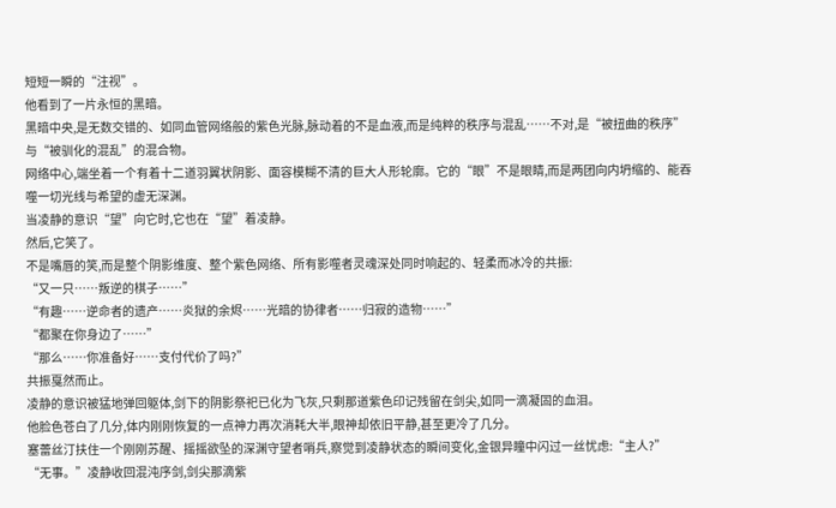短短一瞬的“注视”。
他看到了一片永恒的黑暗。
黑暗中央,是无数交错的、如同血管网络般的紫色光脉,脉动着的不是血液,而是纯粹的秩序与混乱……不对,是“被扭曲的秩序”与“被驯化的混乱”的混合物。
网络中心,端坐着一个有着十二道羽翼状阴影、面容模糊不清的巨大人形轮廓。它的“眼”不是眼睛,而是两团向内坍缩的、能吞噬一切光线与希望的虚无深渊。
当凌静的意识“望”向它时,它也在“望”着凌静。
然后,它笑了。
不是嘴唇的笑,而是整个阴影维度、整个紫色网络、所有影噬者灵魂深处同时响起的、轻柔而冰冷的共振:
“又一只……叛逆的棋子……”
“有趣……逆命者的遗产……炎狱的余烬……光暗的协律者……归寂的造物……”
“都聚在你身边了……”
“那么……你准备好……支付代价了吗?”
共振戛然而止。
凌静的意识被猛地弹回躯体,剑下的阴影祭祀已化为飞灰,只剩那道紫色印记残留在剑尖,如同一滴凝固的血泪。
他脸色苍白了几分,体内刚刚恢复的一点神力再次消耗大半,眼神却依旧平静,甚至更冷了几分。
塞蕾丝汀扶住一个刚刚苏醒、摇摇欲坠的深渊守望者哨兵,察觉到凌静状态的瞬间变化,金银异瞳中闪过一丝忧虑:“主人?”
“无事。”凌静收回混沌序剑,剑尖那滴紫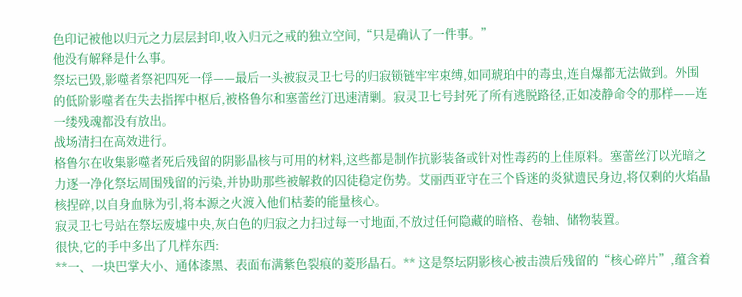色印记被他以归元之力层层封印,收入归元之戒的独立空间,“只是确认了一件事。”
他没有解释是什么事。
祭坛已毁,影噬者祭祀四死一俘——最后一头被寂灵卫七号的归寂锁链牢牢束缚,如同琥珀中的毒虫,连自爆都无法做到。外围的低阶影噬者在失去指挥中枢后,被格鲁尔和塞蕾丝汀迅速清剿。寂灵卫七号封死了所有逃脱路径,正如凌静命令的那样——连一缕残魂都没有放出。
战场清扫在高效进行。
格鲁尔在收集影噬者死后残留的阴影晶核与可用的材料,这些都是制作抗影装备或针对性毒药的上佳原料。塞蕾丝汀以光暗之力逐一净化祭坛周围残留的污染,并协助那些被解救的囚徒稳定伤势。艾丽西亚守在三个昏迷的炎狱遗民身边,将仅剩的火焰晶核捏碎,以自身血脉为引,将本源之火渡入他们枯萎的能量核心。
寂灵卫七号站在祭坛废墟中央,灰白色的归寂之力扫过每一寸地面,不放过任何隐藏的暗格、卷轴、储物装置。
很快,它的手中多出了几样东西:
**一、一块巴掌大小、通体漆黑、表面布满紫色裂痕的菱形晶石。** 这是祭坛阴影核心被击溃后残留的“核心碎片”,蕴含着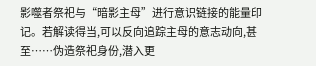影噬者祭祀与“暗影主母”进行意识链接的能量印记。若解读得当,可以反向追踪主母的意志动向,甚至……伪造祭祀身份,潜入更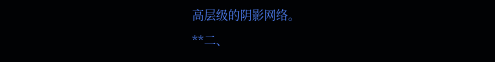高层级的阴影网络。
**二、